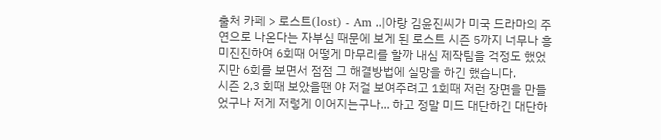출처 카페 > 로스트(lost) - Am ..|아랑 김윤진씨가 미국 드라마의 주연으로 나온다는 자부심 때문에 보게 된 로스트 시즌 5까지 너무나 흥미진진하여 6회때 어떻게 마무리를 할까 내심 제작팀을 걱정도 했었지만 6회를 보면서 점점 그 해결방법에 실망을 하긴 했습니다.
시즌 2,3 회때 보았을땐 야 저걸 보여주려고 1회때 저런 장면을 만들었구나 저게 저렇게 이어지는구나... 하고 정말 미드 대단하긴 대단하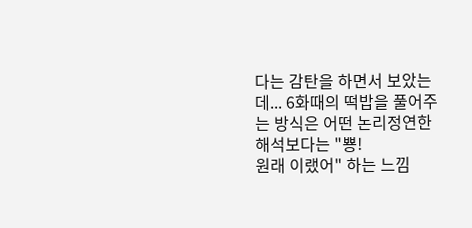다는 감탄을 하면서 보았는데... 6화때의 떡밥을 풀어주는 방식은 어떤 논리정연한 해석보다는 "뿅!
원래 이랬어" 하는 느낌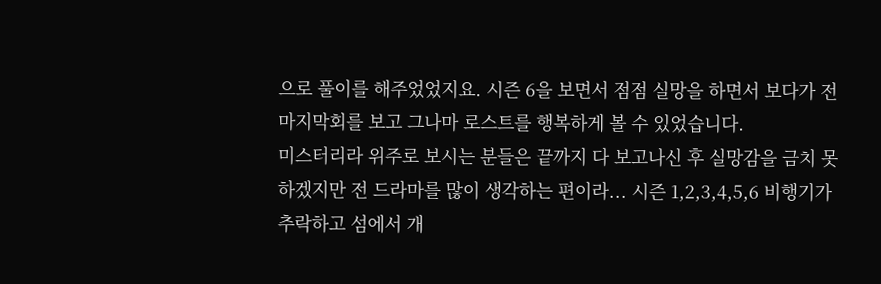으로 풀이를 해주었었지요. 시즌 6을 보면서 점점 실망을 하면서 보다가 전 마지막회를 보고 그나마 로스트를 행복하게 볼 수 있었습니다.
미스터리라 위주로 보시는 분들은 끝까지 다 보고나신 후 실망감을 금치 못하겠지만 전 드라마를 많이 생각하는 편이라... 시즌 1,2,3,4,5,6 비행기가 추락하고 섬에서 개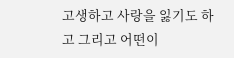고생하고 사랑을 잃기도 하고 그리고 어떤이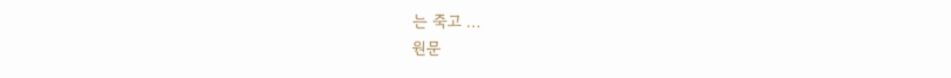는 죽고 ...
원문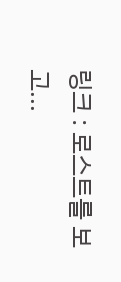링크 : 로스트를 보고...